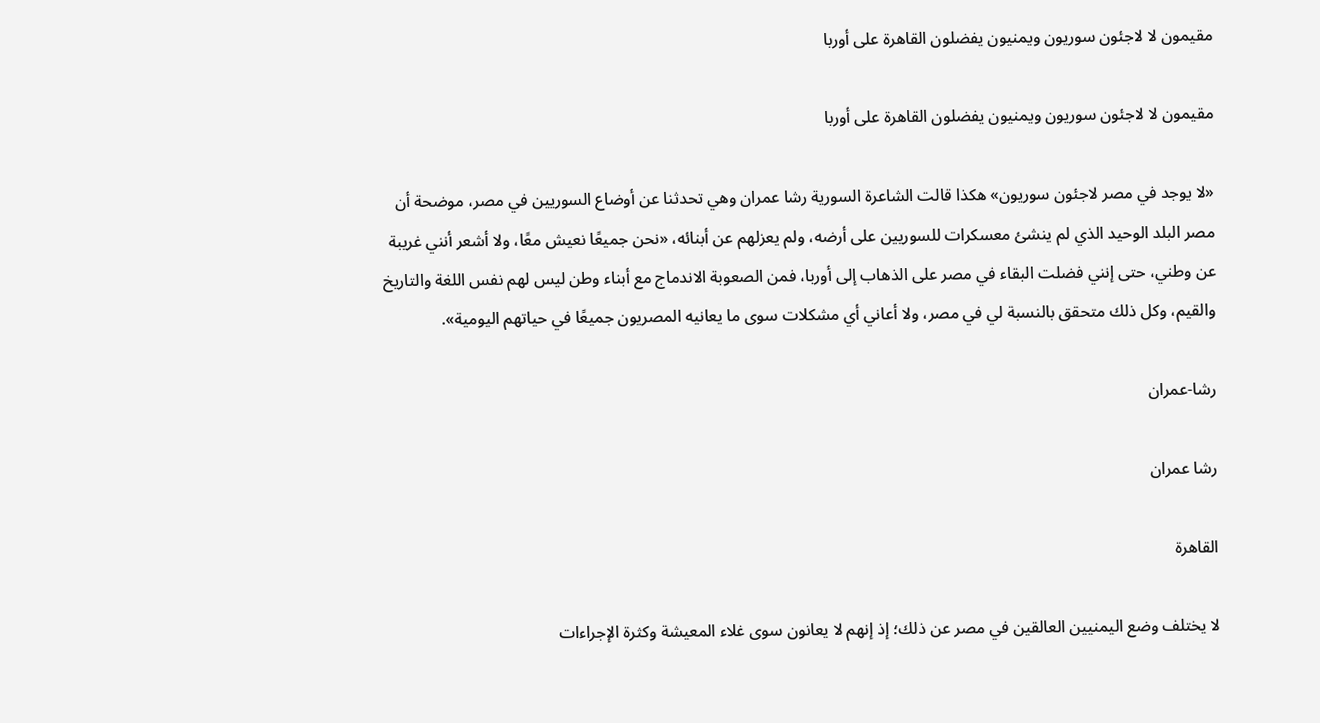مقيمون لا لاجئون سوريون ويمنيون يفضلون القاهرة على أوربا

مقيمون لا لاجئون سوريون ويمنيون يفضلون القاهرة على أوربا

«لا يوجد في مصر لاجئون سوريون» هكذا قالت الشاعرة السورية رشا عمران وهي تحدثنا عن أوضاع السوريين في مصر، موضحة أن مصر البلد الوحيد الذي لم ينشئ معسكرات للسوريين على أرضه، ولم يعزلهم عن أبنائه، «نحن جميعًا نعيش معًا، ولا أشعر أنني غريبة عن وطني، حتى إنني فضلت البقاء في مصر على الذهاب إلى أوربا، فمن الصعوبة الاندماج مع أبناء وطن ليس لهم نفس اللغة والتاريخ والقيم، وكل ذلك متحقق بالنسبة لي في مصر، ولا أعاني أي مشكلات سوى ما يعانيه المصريون جميعًا في حياتهم اليومية».

رشا-عمران

رشا عمران

القاهرة

لا يختلف وضع اليمنيين العالقين في مصر عن ذلك؛ إذ إنهم لا يعانون سوى غلاء المعيشة وكثرة الإجراءات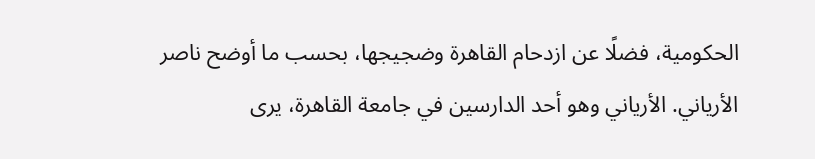الحكومية، فضلًا عن ازدحام القاهرة وضجيجها، بحسب ما أوضح ناصر الأرياني. الأرياني وهو أحد الدارسين في جامعة القاهرة، يرى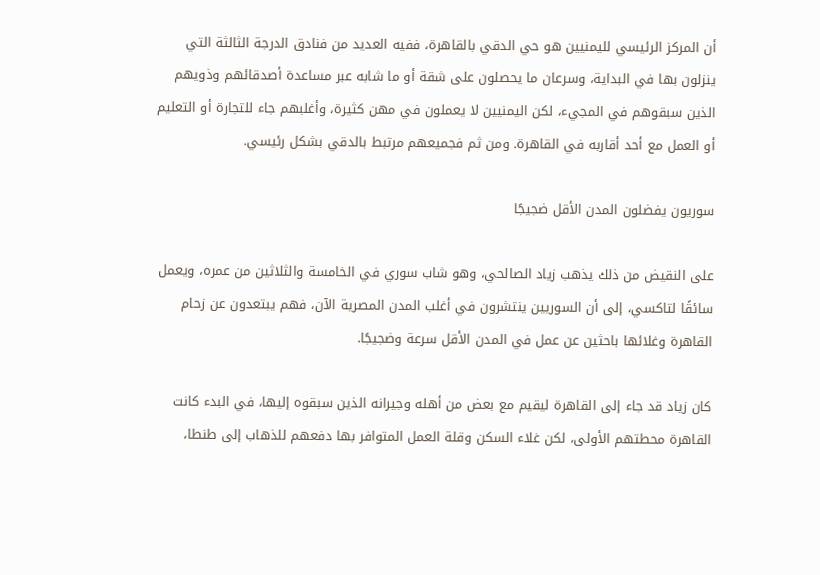أن المركز الرئيسي لليمنيين هو حي الدقي بالقاهرة، ففيه العديد من فنادق الدرجة الثالثة التي ينزلون بها في البداية، وسرعان ما يحصلون على شقة أو ما شابه عبر مساعدة أصدقائهم وذويهم الذين سبقوهم في المجيء، لكن اليمنيين لا يعملون في مهن كثيرة، وأغلبهم جاء للتجارة أو التعليم أو العمل مع أحد أقاربه في القاهرة. ومن ثم فجميعهم مرتبط بالدقي بشكل رئيسي.

سوريون يفضلون المدن الأقل ضجيجًا

على النقيض من ذلك يذهب زياد الصالحي، وهو شاب سوري في الخامسة والثلاثين من عمره، ويعمل سائقًا لتاكسي، إلى أن السوريين ينتشرون في أغلب المدن المصرية الآن، فهم يبتعدون عن زحام القاهرة وغلائها باحثين عن عمل في المدن الأقل سرعة وضجيجًا.

كان زياد قد جاء إلى القاهرة ليقيم مع بعض من أهله وجيرانه الذين سبقوه إليها، في البدء كانت القاهرة محطتهم الأولى، لكن غلاء السكن وقلة العمل المتوافر بها دفعهم للذهاب إلى طنطا،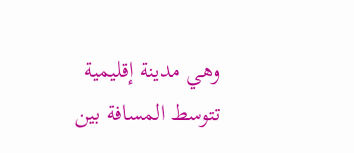وهي مدينة إقليمية تتوسط المسافة بين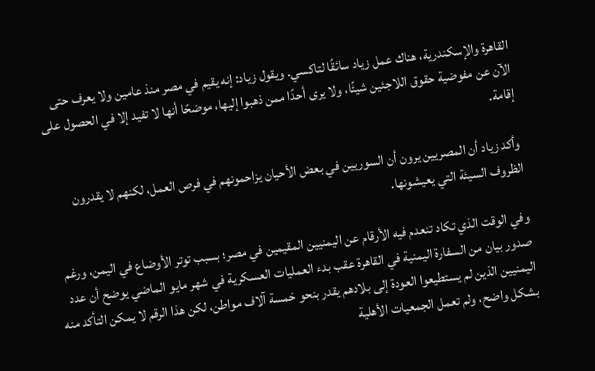القاهرة والإسكندرية، هناك عمل زياد سائقًا لتاكسي. ويقول زياد: إنه يقيم في مصر منذ عامين ولا يعرف حتى الآن عن مفوضية حقوق اللاجئين شيئًا، ولا يرى أحدًا ممن ذهبوا إليها، موضحًا أنها لا تفيد إلا في الحصول على إقامة.

وأكد زياد أن المصريين يرون أن السوريين في بعض الأحيان يزاحمونهم في فرص العمل، لكنهم لا يقدرون الظروف السيئة التي يعيشونها.

وفي الوقت الذي تكاد تنعدم فيه الأرقام عن اليمنيين المقيمين في مصر؛ بسبب توتر الأوضاع في اليمن، ورغم صدور بيان من السفارة اليمنية في القاهرة عقب بدء العمليات العسكرية في شهر مايو الماضي يوضح أن عدد اليمنيين الذين لم يستطيعوا العودة إلى بلادهم يقدر بنحو خمسة آلاف مواطن، لكن هذا الرقم لا يمكن التأكد منه بشكل واضح، ولم تعمل الجمعيات الأهلية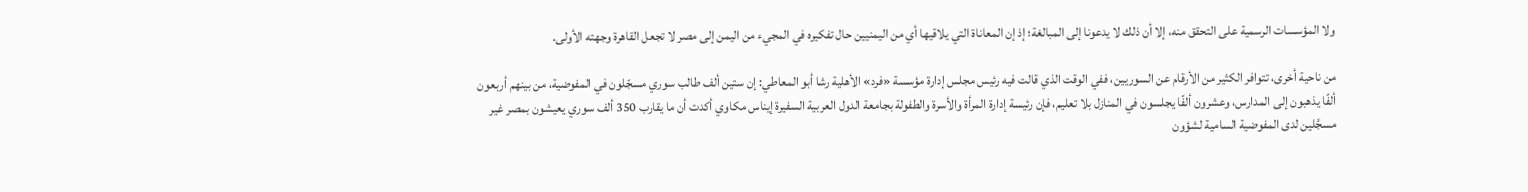ولا المؤسسات الرسمية على التحقق منه، إلا أن ذلك لا يدعونا إلى المبالغة؛ إذ إن المعاناة التي يلاقيها أي من اليمنيين حال تفكيره في المجيء من اليمن إلى مصر لا تجعل القاهرة وجهته الأولى.

من ناحية أخرى، تتوافر الكثير من الأرقام عن السوريين، ففي الوقت الذي قالت فيه رئيس مجلس إدارة مؤسسة «فرد» الأهلية رشا أبو المعاطي: إن ستين ألف طالب سوري مسجّلون في المفوضية، من بينهم أربعون ألفًا يذهبون إلى المدارس، وعشرون ألفًا يجلسون في المنازل بلا تعليم، فإن رئيسة إدارة المرأة والأسرة والطفولة بجامعة الدول العربية السفيرة إيناس مكاوي أكدت أن ما يقارب 350 ألف سوري يعيشون بمصر غير مسجَّلين لدى المفوضية السامية لشؤون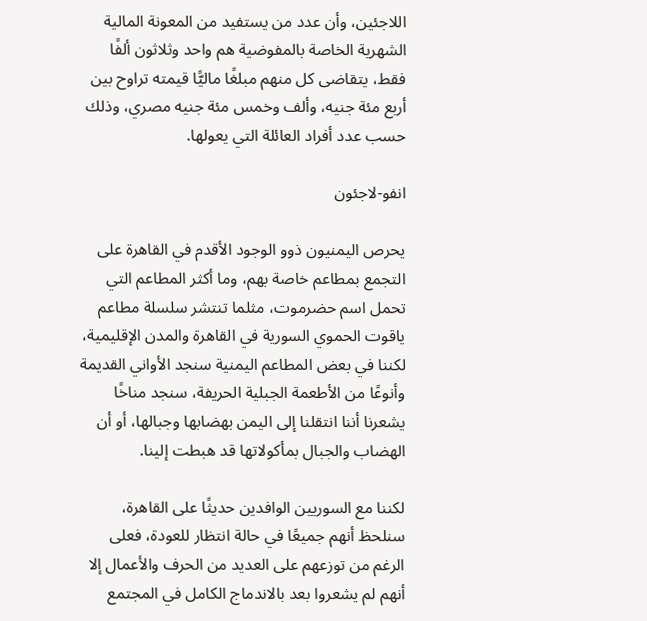اللاجئين، وأن عدد من يستفيد من المعونة المالية الشهرية الخاصة بالمفوضية هم واحد وثلاثون ألفًا فقط، يتقاضى كل منهم مبلغًا ماليًّا قيمته تراوح بين أربع مئة جنيه، وألف وخمس مئة جنيه مصري، وذلك حسب عدد أفراد العائلة التي يعولها.

انفو-لاجئون

يحرص اليمنيون ذوو الوجود الأقدم في القاهرة على التجمع بمطاعم خاصة بهم، وما أكثر المطاعم التي تحمل اسم حضرموت، مثلما تنتشر سلسلة مطاعم ياقوت الحموي السورية في القاهرة والمدن الإقليمية، لكننا في بعض المطاعم اليمنية سنجد الأواني القديمة وأنوعًا من الأطعمة الجبلية الحريفة، سنجد مناخًا يشعرنا أننا انتقلنا إلى اليمن بهضابها وجبالها، أو أن الهضاب والجبال بمأكولاتها قد هبطت إلينا.

لكننا مع السوريين الوافدين حديثًا على القاهرة، سنلحظ أنهم جميعًا في حالة انتظار للعودة، فعلى الرغم من توزعهم على العديد من الحرف والأعمال إلا أنهم لم يشعروا بعد بالاندماج الكامل في المجتمع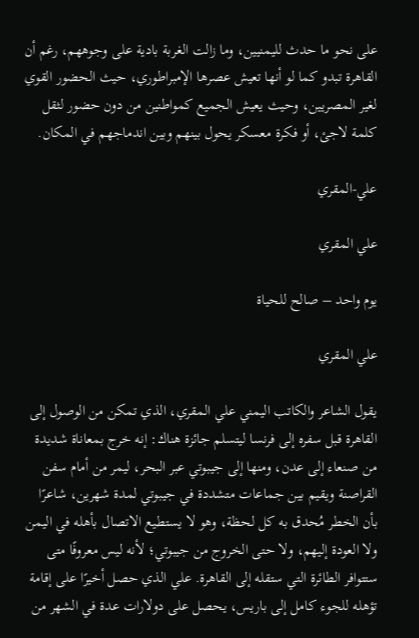على نحو ما حدث لليمنيين، وما زالت الغربة بادية على وجوههم، رغم أن القاهرة تبدو كما لو أنها تعيش عصرها الإمبراطوري، حيث الحضور القوي لغير المصريين، وحيث يعيش الجميع كمواطنين من دون حضور لثقل كلمة لاجئ، أو فكرة معسكر يحول بينهم وبين اندماجهم في المكان.

علي-المقري

علي المقري

يوم واحد – صالح للحياة

علي المقري

يقول الشاعر والكاتب اليمني علي المقري، الذي تمكن من الوصول إلى القاهرة قبل سفره إلى فرنسا ليتسلم جائزة هناك: إنه خرج بمعاناة شديدة من صنعاء إلى عدن، ومنها إلى جيبوتي عبر البحر، ليمر من أمام سفن القراصنة ويقيم بين جماعات متشددة في جيبوتي لمدة شهرين، شاعرًا بأن الخطر مُحدق به كل لحظة، وهو لا يستطيع الاتصال بأهله في اليمن ولا العودة إليهم، ولا حتى الخروج من جيبوتي؛ لأنه ليس معروفًا متى ستتوافر الطائرة التي ستقله إلى القاهرة. علي الذي حصل أخيرًا على إقامة تؤهله للجوء كامل إلى باريس، يحصل على دولارات عدة في الشهر من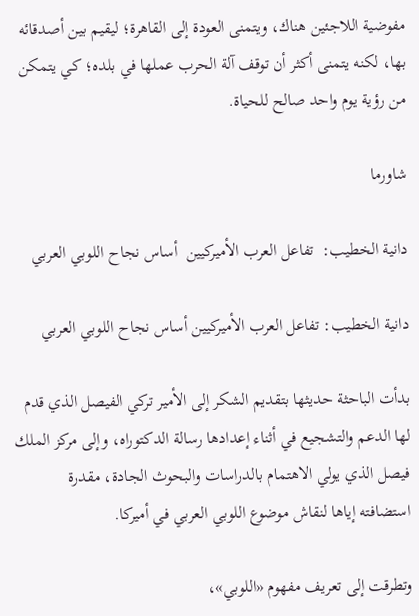مفوضية اللاجئين هناك، ويتمنى العودة إلى القاهرة؛ ليقيم بين أصدقائه بها، لكنه يتمنى أكثر أن توقف آلة الحرب عملها في بلده؛ كي يتمكن من رؤية يوم واحد صالح للحياة.

شاورما

دانية الخطيب:  تفاعل العرب الأميركيين  أساس نجاح اللوبي العربي

دانية الخطيب: تفاعل العرب الأميركيين أساس نجاح اللوبي العربي

بدأت الباحثة حديثها بتقديم الشكر إلى الأمير تركي الفيصل الذي قدم لها الدعم والتشجيع في أثناء إعدادها رسالة الدكتوراه، وإلى مركز الملك فيصل الذي يولي الاهتمام بالدراسات والبحوث الجادة، مقدرة استضافته إياها لنقاش موضوع اللوبي العربي في أميركا.

وتطرقت إلى تعريف مفهوم «اللوبي»،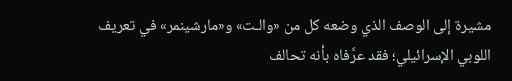مشيرة إلى الوصف الذي وضعه كل من «والـت» و«مارشينمر» في تعريف اللوبي الإسرائيلي؛ فقد عرَّفاه بأنه تحالف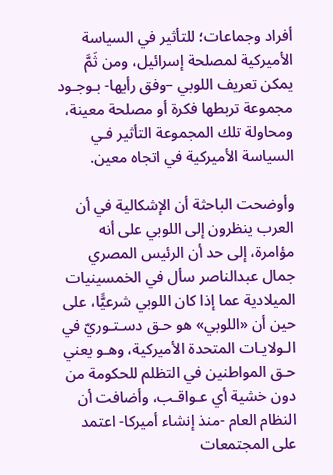أفراد وجماعات؛ للتأثير في السياسة الأميركية لمصلحة إسرائيل، ومن ثَمَّ يمكن تعريف اللوبي –وفق رأيها- بـوجـود مجموعة تربطها فكرة أو مصلحة معينة، ومحاولة تلك المجموعة التأثير فـي السياسة الأميركية في اتجاه معين.

وأوضحت الباحثة أن الإشكالية في أن العرب ينظرون إلى اللوبي على أنه مؤامرة، إلى حد أن الرئيس المصري جمال عبدالناصر سأل في الخمسينيات الميلادية عما إذا كان اللوبي شرعيًّا، على حين أن «اللوبي» هو حـق دسـتـوريّ في الـولايـات المتحدة الأميركية، وهـو يعني حـق المواطنين في التظلم للحكومة من دون خشية أي عـواقـب، وأضافت أن النظام العام -منذ إنشاء أميركا- اعتمد على المجتمعات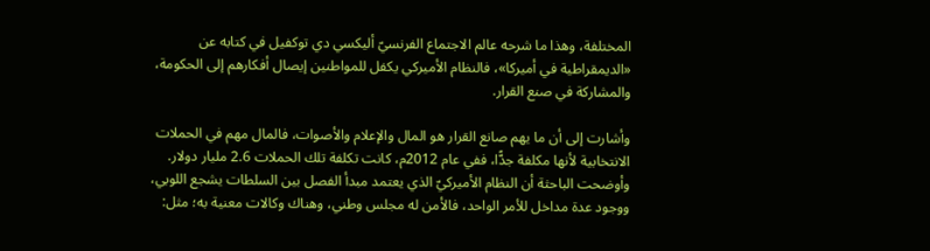المختلفة، وهذا ما شرحه عالم الاجتماع الفرنسيّ أليكسي دي توكفيل في كتابه عن «الديمقراطية في أميركا»، فالنظام الأميركي يكفل للمواطنين إيصال أفكارهم إلى الحكومة، والمشاركة في صنع القرار.

وأشارت إلى أن ما يهم صانع القرار هو المال والإعلام والأصوات، فالمال مهم في الحملات الانتخابية لأنها مكلفة جدًّا، ففي عام 2012م، كانت تكلفة تلك الحملات 2.6 مليار دولار. وأوضحت الباحثة أن النظام الأميركيّ الذي يعتمد مبدأ الفصل بين السلطات يشجع اللوبي، ووجود عدة مداخل للأمر الواحد، فالأمن له مجلس وطني، وهناك وكالات معنية به؛ مثل: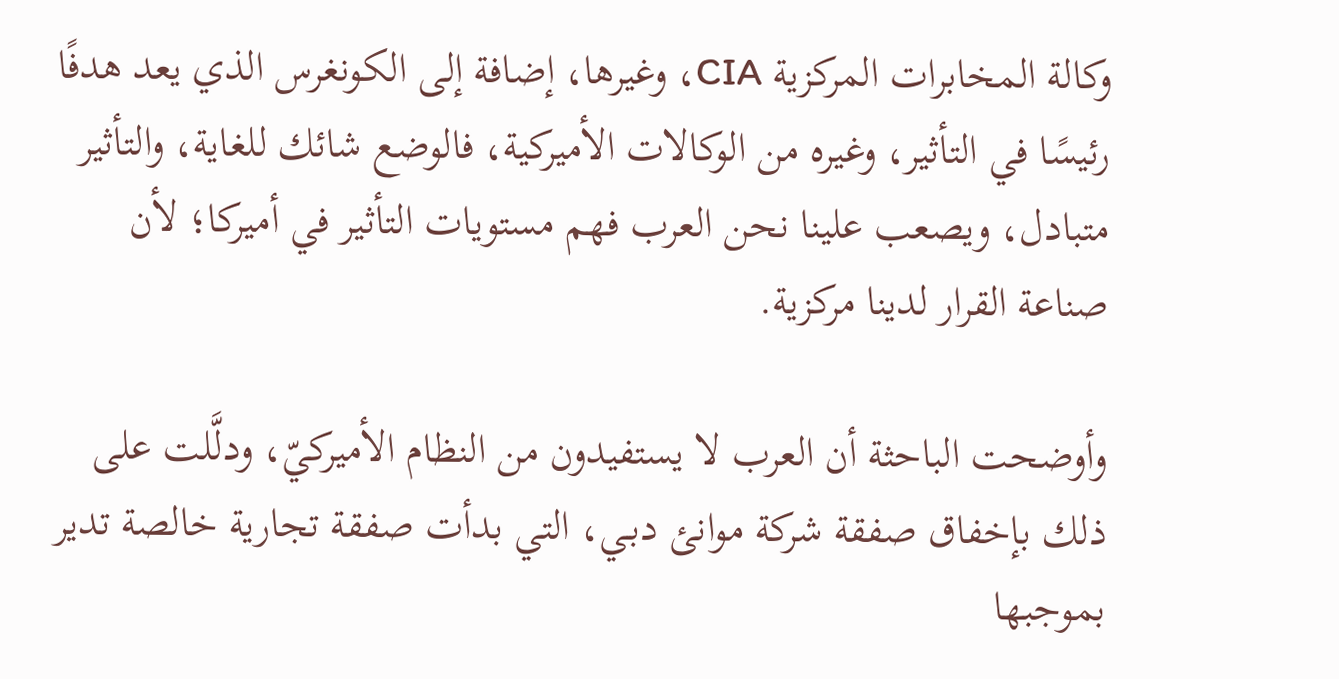وكالة المخابرات المركزية CIA، وغيرها، إضافة إلى الكونغرس الذي يعد هدفًا رئيسًا في التأثير، وغيره من الوكالات الأميركية، فالوضع شائك للغاية، والتأثير متبادل، ويصعب علينا نحن العرب فهم مستويات التأثير في أميركا؛ لأن صناعة القرار لدينا مركزية.

وأوضحت الباحثة أن العرب لا يستفيدون من النظام الأميركيّ، ودلَّلت على ذلك بإخفاق صفقة شركة موانئ دبـي، التي بدأت صفقة تجارية خالصة تدير بموجبها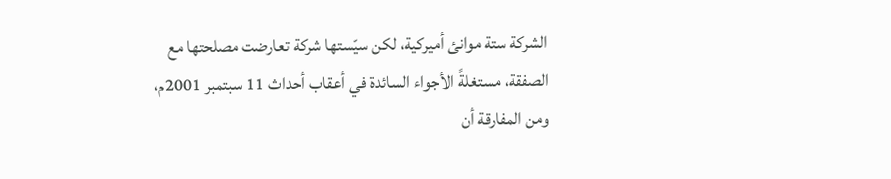الشركة ستة موانئ أميركية، لكن سيّستها شركة تعارضت مصلحتها مع الصفقة، مستغلةً الأجواء السائدة في أعقاب أحداث 11 سبتمبر 2001م، ومن المفارقة أن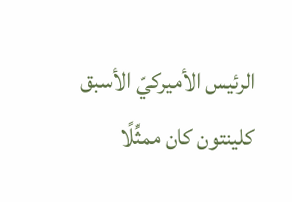الرئيس الأميركيّ الأسبق كلينتون كان ممثِّلًا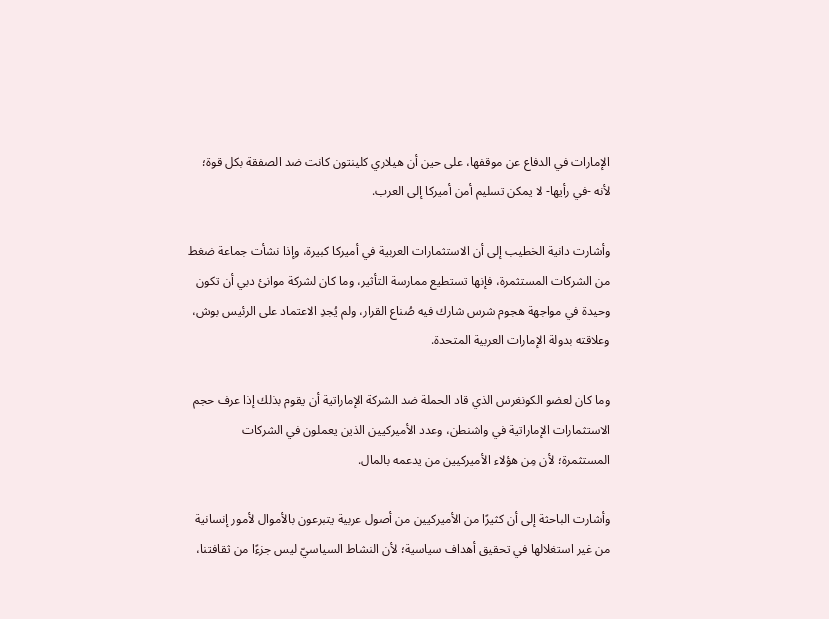الإمارات في الدفاع عن موقفها، على حين أن هيلاري كلينتون كانت ضد الصفقة بكل قوة؛ لأنه -في رأيها- لا يمكن تسليم أمن أميركا إلى العرب.

وأشارت دانية الخطيب إلى أن الاستثمارات العربية في أميركا كبيرة، وإذا نشأت جماعة ضغط من الشركات المستثمرة، فإنها تستطيع ممارسة التأثير، وما كان لشركة موانئ دبي أن تكون وحيدة في مواجهة هجوم شرس شارك فيه صُناع القرار، ولم يُجدِ الاعتماد على الرئيس بوش، وعلاقته بدولة الإمارات العربية المتحدة.

وما كان لعضو الكونغرس الذي قاد الحملة ضد الشركة الإماراتية أن يقوم بذلك إذا عرف حجم الاستثمارات الإماراتية في واشنطن، وعدد الأميركيين الذين يعملون في الشركات المستثمرة؛ لأن مِن هؤلاء الأميركيين من يدعمه بالمال.

وأشارت الباحثة إلى أن كثيرًا من الأميركيين من أصول عربية يتبرعون بالأموال لأمور إنسانية من غير استغلالها في تحقيق أهداف سياسية؛ لأن النشاط السياسيّ ليس جزءًا من ثقافتنا،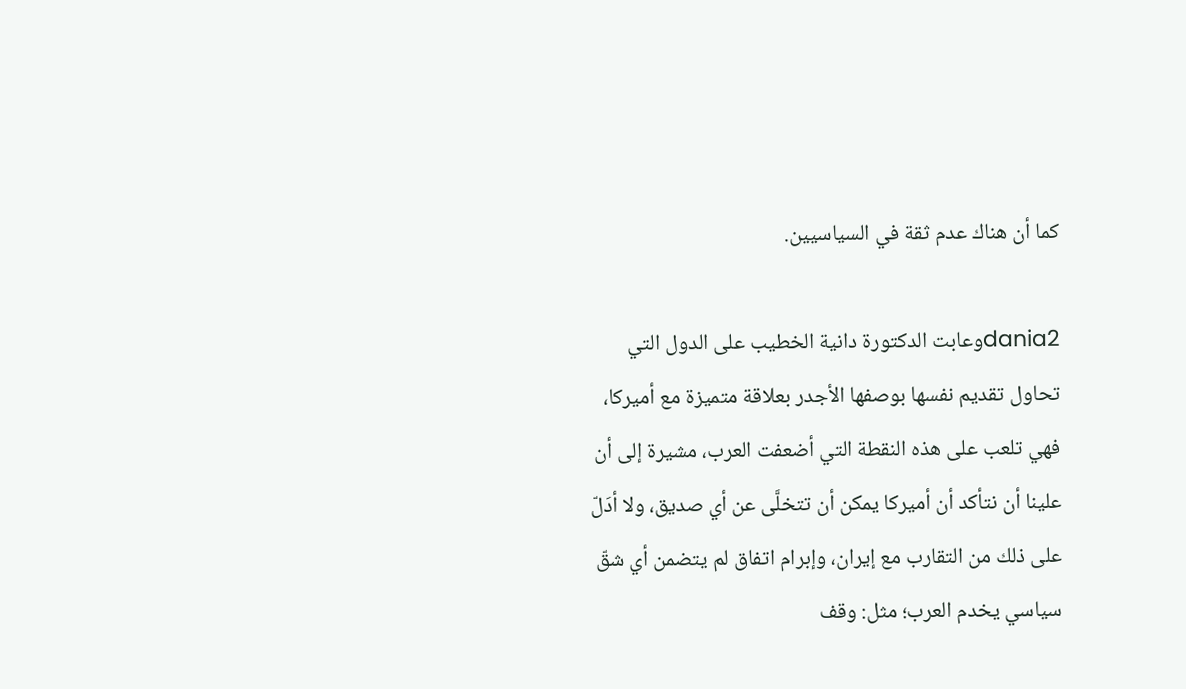كما أن هناك عدم ثقة في السياسيين.

dania2وعابت الدكتورة دانية الخطيب على الدول التي تحاول تقديم نفسها بوصفها الأجدر بعلاقة متميزة مع أميركا، فهي تلعب على هذه النقطة التي أضعفت العرب، مشيرة إلى أن علينا أن نتأكد أن أميركا يمكن أن تتخلَّى عن أي صديق، ولا أدَلّ على ذلك من التقارب مع إيران، وإبرام اتفاق لم يتضمن أي شقّ سياسي يخدم العرب؛ مثل: وقف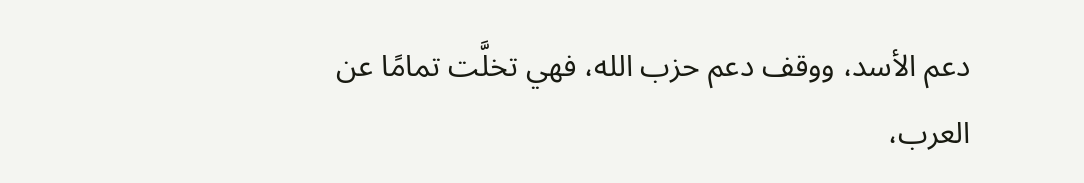دعم الأسد، ووقف دعم حزب الله، فهي تخلَّت تمامًا عن العرب،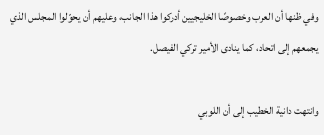وفي ظنها أن العرب وخصوصًا الخليجيين أدركوا هذا الجانب، وعليهم أن يحوّلوا المجلس الذي يجمعهم إلى اتحاد، كما ينادى الأمير تركي الفيصل.

وانتهت دانية الخطيب إلى أن اللوبي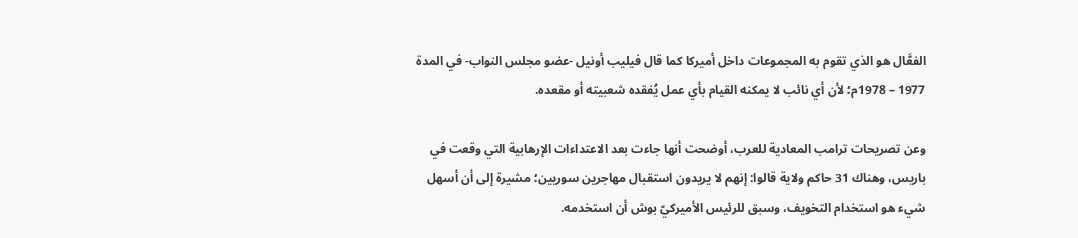الفعَّال هو الذي تقوم به المجموعات داخل أميركا كما قال فيليب أونيل -عضو مجلس النواب- في المدة 1977 – 1978م؛ لأن أي نائب لا يمكنه القيام بأي عمل يُفقده شعبيته أو مقعده.

وعن تصريحات ترامب المعادية للعرب، أوضحت أنها جاءت بعد الاعتداءات الإرهابية التي وقعت في باريس، وهناك 31 حاكم ولاية قالوا: إنهم لا يريدون استقبال مهاجرين سوريين؛ مشيرة إلى أن أسهل شيء هو استخدام التخويف، وسبق للرئيس الأميركيّ بوش أن استخدمه.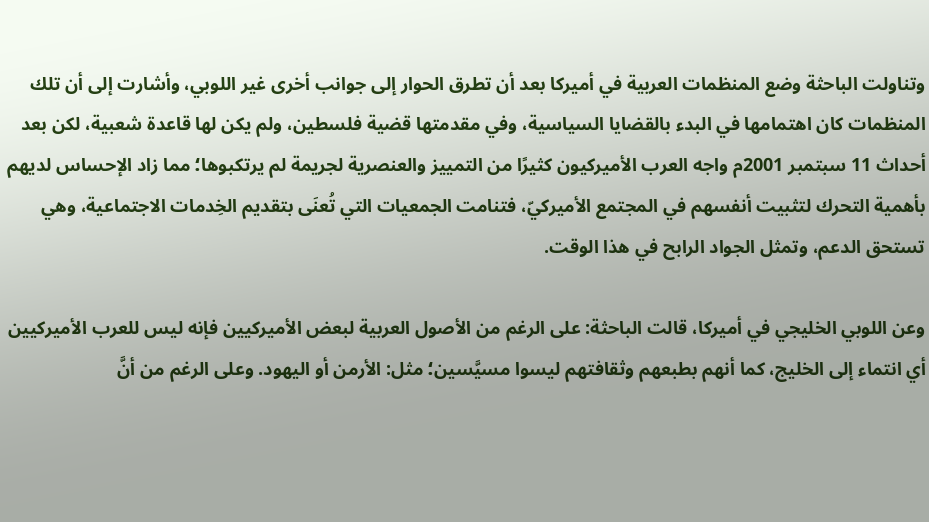وتناولت الباحثة وضع المنظمات العربية في أميركا بعد أن تطرق الحوار إلى جوانب أخرى غير اللوبي، وأشارت إلى أن تلك المنظمات كان اهتمامها في البدء بالقضايا السياسية، وفي مقدمتها قضية فلسطين، ولم يكن لها قاعدة شعبية، لكن بعد أحداث 11 سبتمبر 2001م واجه العرب الأميركيون كثيرًا من التمييز والعنصرية لجريمة لم يرتكبوها؛ مما زاد الإحساس لديهم بأهمية التحرك لتثبيت أنفسهم في المجتمع الأميركيّ، فتنامت الجمعيات التي تُعنَى بتقديم الخِدمات الاجتماعية، وهي تستحق الدعم، وتمثل الجواد الرابح في هذا الوقت.

وعن اللوبي الخليجي في أميركا، قالت الباحثة: على الرغم من الأصول العربية لبعض الأميركيين فإنه ليس للعرب الأميركيين أي انتماء إلى الخليج، كما أنهم بطبعهم وثقافتهم ليسوا مسيَّسين؛ مثل: الأرمن أو اليهود. وعلى الرغم من أنَّ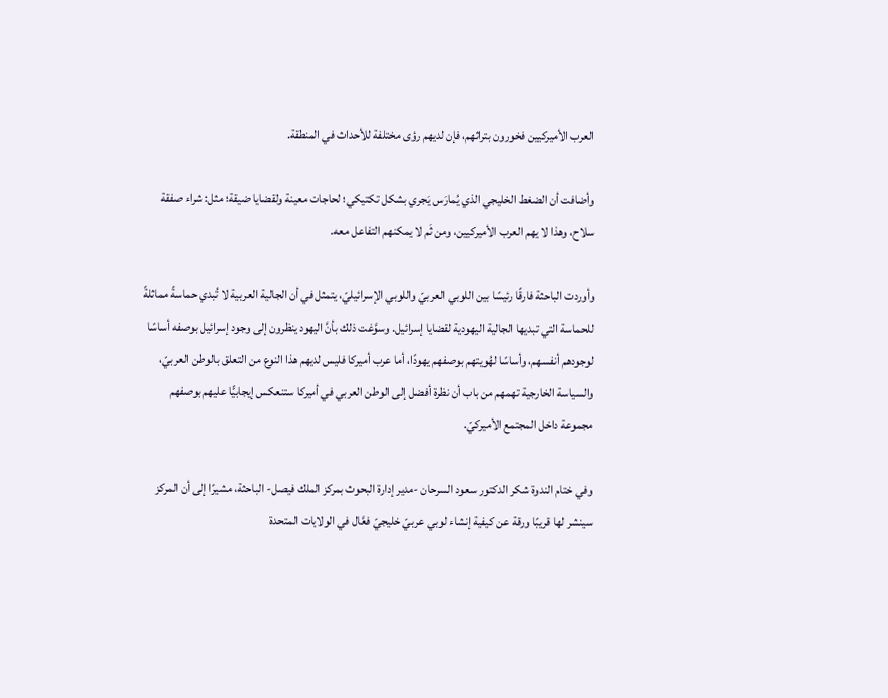العرب الأميركيين فخورون بتراثهم، فإن لديهم رؤى مختلفة للأحداث في المنطقة.

وأضافت أن الضغط الخليجي الذي يُمارَس يَجري بشكل تكتيكي؛ لحاجات معينة ولقضايا ضيقة؛ مثل: شراء صفقة سلاح، وهذا لا يهم العرب الأميركيين، ومن ثَم لا يمكنهم التفاعل معه.

وأوردت الباحثة فارقًا رئيسًا بين اللوبي العربيّ واللوبي الإسرائيليّ، يتمثل في أن الجالية العربية لا تُبدي حماسةً مماثلةً للحماسة التي تبديها الجالية اليهودية لقضايا إسرائيل. وسوَّغت ذلك بأنَّ اليهود ينظرون إلى وجود إسرائيل بوصفه أساسًا لوجودهم أنفسهم، وأساسًا لهُويتهم بوصفهم يهودًا، أما عرب أميركا فليس لديهم هذا النوع من التعلق بالوطن العربيّ، والسياسة الخارجية تهمهم من باب أن نظرة أفضل إلى الوطن العربي في أميركا ستنعكس إيجابيًّا عليهم بوصفهم مجموعة داخل المجتمع الأميركيّ.

وفي ختام الندوة شكر الدكتور سعود السرحان -مدير إدارة البحوث بمركز الملك فيصل- الباحثة، مشيرًا إلى أن المركز سينشر لها قريبًا ورقة عن كيفية إنشاء لوبي عربيّ خليجيّ فعَّال في الولايات المتحدة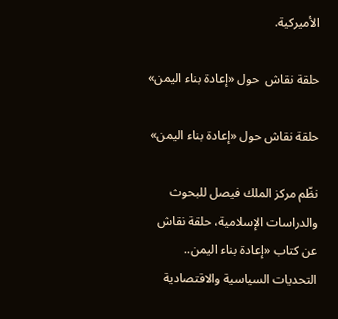الأميركية.

حلقة نقاش  حول «إعادة بناء اليمن»

حلقة نقاش حول «إعادة بناء اليمن»

نظّم مركز الملك فيصل للبحوث والدراسات الإسلامية، حلقة نقاش عن كتاب «إعادة بناء اليمن.. التحديات السياسية والاقتصادية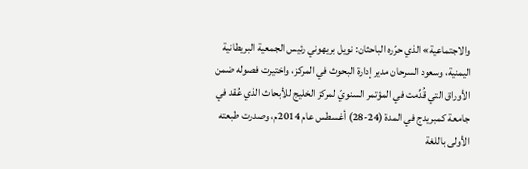والاجتماعية» الذي حرّره الباحثان: نويل بريهوني رئيس الجمعية البريطانية اليمنية، وسعود السرحان مدير إدارة البحوث في المركز، واختيرت فصوله ضمن الأوراق التي قُدِّمت في المؤتمر السنويّ لمركز الخليج للأبحاث الذي عُقد في جامعة كمبريدج في المدة (24-28) أغسطس عام 2014م، وصدرت طبعته الأولى باللغة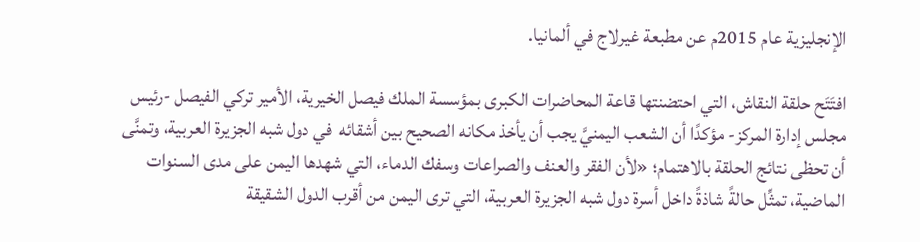الإنجليزية عام 2015م عن مطبعة غيرلاج في ألمانيا.

افتَتَح حلقة النقاش، التي احتضنتها قاعة المحاضرات الكبرى بمؤسسة الملك فيصل الخيرية، الأمير تركي الفيصل -رئيس مجلس إدارة المركز- مؤكدًا أن الشعب اليمنيَّ يجب أن يأخذ مكانه الصحيح بين أشقائه  في دول شبه الجزيرة العربية، وتمنَّى أن تحظى نتائج الحلقة بالاهتمام؛ «لأن الفقر والعنف والصراعات وسفك الدماء، التي شهدها اليمن على مدى السنوات الماضية، تمثِّل حالةً شاذةً داخل أسرة دول شبه الجزيرة العربية، التي ترى اليمن من أقرب الدول الشقيقة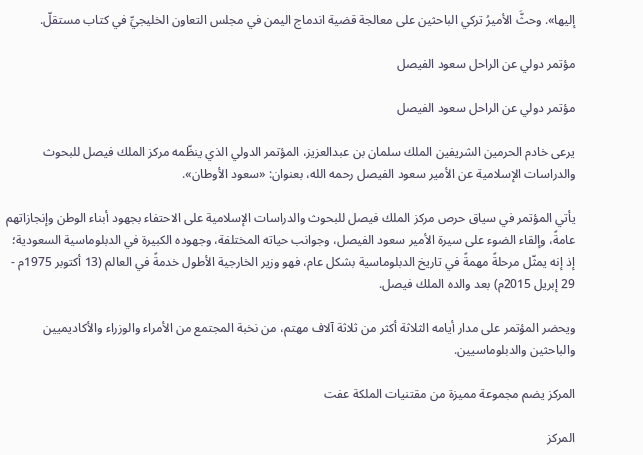إليها». وحثَّ الأميرُ تركي الباحثين على معالجة قضية اندماج اليمن في مجلس التعاون الخليجيِّ في كتاب مستقلّ.

مؤتمر دولي عن الراحل سعود الفيصل

مؤتمر دولي عن الراحل سعود الفيصل

يرعى خادم الحرمين الشريفين الملك سلمان بن عبدالعزيز، المؤتمر الدولي الذي ينظّمه مركز الملك فيصل للبحوث والدراسات الإسلامية عن الأمير سعود الفيصل رحمه الله، بعنوان: «سعود الأوطان».

يأتي المؤتمر في سياق حرص مركز الملك فيصل للبحوث والدراسات الإسلامية على الاحتفاء بجهود أبناء الوطن وإنجازاتهم عامةً، وإلقاء الضوء على سيرة الأمير سعود الفيصل، وجوانب حياته المختلفة، وجهوده الكبيرة في الدبلوماسية السعودية؛ إذ إنه يمثّل مرحلةً مهمةً في تاريخ الدبلوماسية بشكل عام، فهو وزير الخارجية الأطول خدمةً في العالم (13 أكتوبر 1975م - 29 إبريل 2015م) بعد والده الملك فيصل.

ويحضر المؤتمر على مدار أيامه الثلاثة أكثر من ثلاثة آلاف مهتم، من نخبة المجتمع من الأمراء والوزراء والأكاديميين والباحثين والدبلوماسيين.

المركز يضم مجموعة مميزة من مقتنيات الملكة عفت

المركز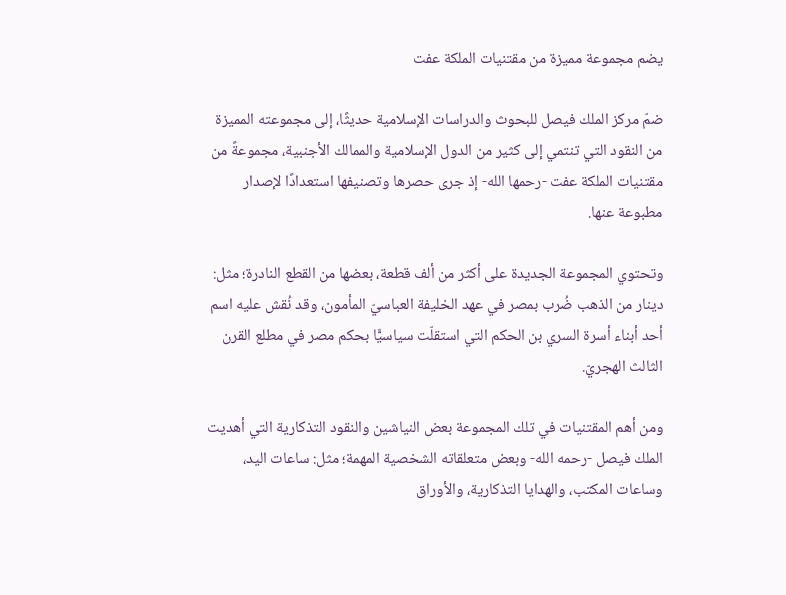يضم مجموعة مميزة من مقتنيات الملكة عفت

ضمّ مركز الملك فيصل للبحوث والدراسات الإسلامية حديثًا، إلى مجموعته المميزة من النقود التي تنتمي إلى كثير من الدول الإسلامية والممالك الأجنبية، مجموعةً من مقتنيات الملكة عفت -رحمها الله- إذ جرى حصرها وتصنيفها استعدادًا لإصدار مطبوعة عنها.

وتحتوي المجموعة الجديدة على أكثر من ألف قطعة، بعضها من القطع النادرة؛ مثل: دينار من الذهب ضُرب بمصر في عهد الخليفة العباسيّ المأمون، وقد نُقش عليه اسم أحد أبناء أسرة السري بن الحكم التي استقلّت سياسيًّا بحكم مصر في مطلع القرن الثالث الهجريّ.

ومن أهم المقتنيات في تلك المجموعة بعض النياشين والنقود التذكارية التي أهديت الملك فيصل -رحمه الله- وبعض متعلقاته الشخصية المهمة؛ مثل: ساعات اليد، وساعات المكتب، والهدايا التذكارية، والأوراق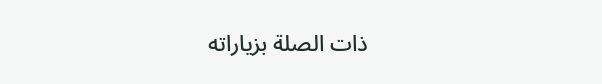ذات الصلة بزياراته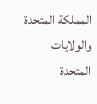المملكة المتحدة والولايات المتحدة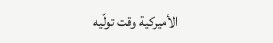الأميركية وقت تولّيه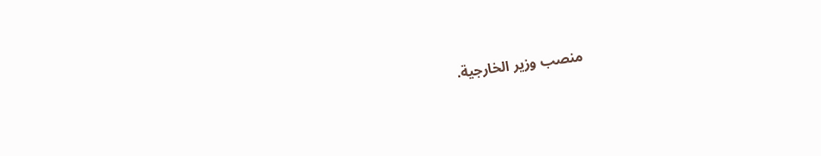منصب وزير الخارجية.